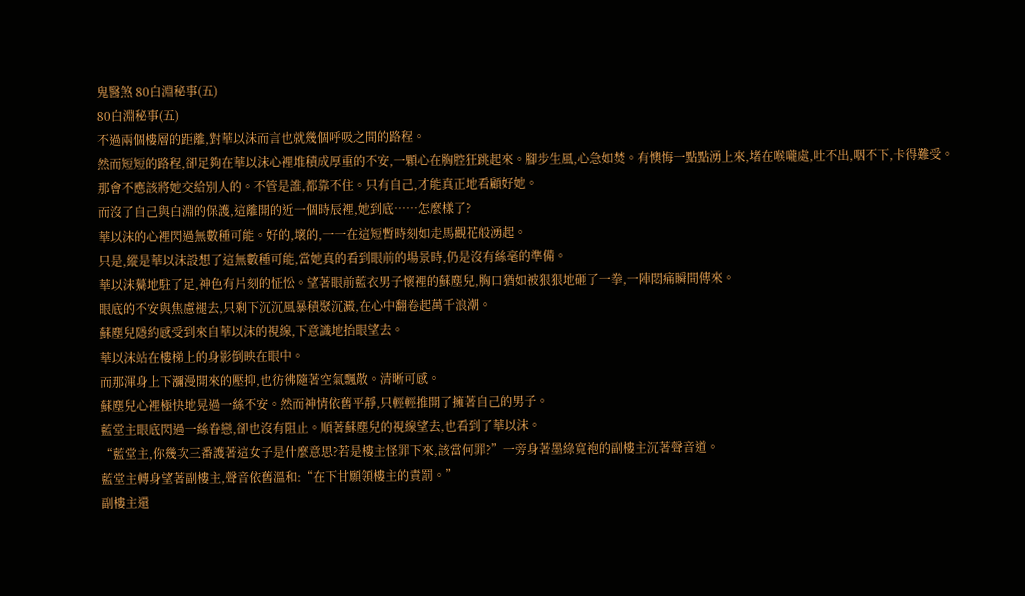鬼醫煞 80白淵秘事(五)
80白淵秘事(五)
不過兩個樓層的距離,對華以沫而言也就幾個呼吸之間的路程。
然而短短的路程,卻足夠在華以沫心裡堆積成厚重的不安,一顆心在胸腔狂跳起來。腳步生風,心急如焚。有懊悔一點點湧上來,堵在喉嚨處,吐不出,咽不下,卡得難受。
那會不應該將她交給別人的。不管是誰,都靠不住。只有自己,才能真正地看顧好她。
而沒了自己與白淵的保護,這離開的近一個時辰裡,她到底……怎麼樣了?
華以沫的心裡閃過無數種可能。好的,壞的,一一在這短暫時刻如走馬觀花般湧起。
只是,縱是華以沫設想了這無數種可能,當她真的看到眼前的場景時,仍是沒有絲毫的準備。
華以沫驀地駐了足,神色有片刻的怔忪。望著眼前藍衣男子懷裡的蘇塵兒,胸口猶如被狠狠地砸了一拳,一陣悶痛瞬間傳來。
眼底的不安與焦慮褪去,只剩下沉沉風暴積聚沉澱,在心中翻卷起萬千浪潮。
蘇塵兒隱約感受到來自華以沫的視線,下意識地抬眼望去。
華以沫站在樓梯上的身影倒映在眼中。
而那渾身上下瀰漫開來的壓抑,也彷彿隨著空氣飄散。清晰可感。
蘇塵兒心裡極快地晃過一絲不安。然而神情依舊平靜,只輕輕推開了擁著自己的男子。
藍堂主眼底閃過一絲眷戀,卻也沒有阻止。順著蘇塵兒的視線望去,也看到了華以沫。
“藍堂主,你幾次三番護著這女子是什麼意思?若是樓主怪罪下來,該當何罪?”一旁身著墨綠寬袍的副樓主沉著聲音道。
藍堂主轉身望著副樓主,聲音依舊溫和:“在下甘願領樓主的責罰。”
副樓主還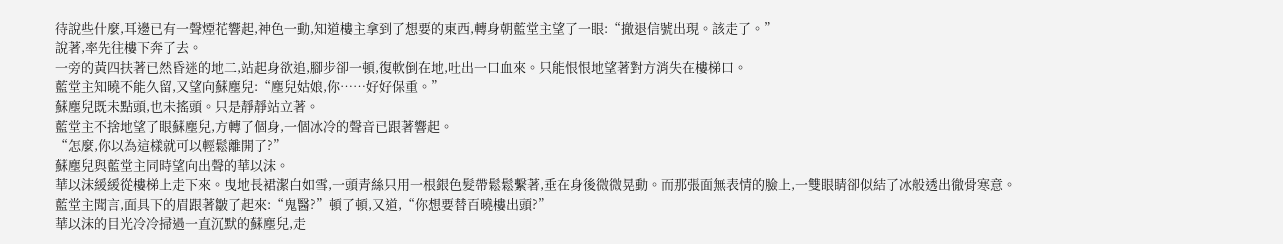待說些什麼,耳邊已有一聲煙花響起,神色一動,知道樓主拿到了想要的東西,轉身朝藍堂主望了一眼:“撤退信號出現。該走了。”
說著,率先往樓下奔了去。
一旁的黃四扶著已然昏迷的地二,站起身欲追,腳步卻一頓,復軟倒在地,吐出一口血來。只能恨恨地望著對方消失在樓梯口。
藍堂主知曉不能久留,又望向蘇塵兒:“塵兒姑娘,你……好好保重。”
蘇塵兒既未點頭,也未搖頭。只是靜靜站立著。
藍堂主不捨地望了眼蘇塵兒,方轉了個身,一個冰冷的聲音已跟著響起。
“怎麼,你以為這樣就可以輕鬆離開了?”
蘇塵兒與藍堂主同時望向出聲的華以沫。
華以沫緩緩從樓梯上走下來。曳地長裙潔白如雪,一頭青絲只用一根銀色髮帶鬆鬆繫著,垂在身後微微晃動。而那張面無表情的臉上,一雙眼睛卻似結了冰般透出徹骨寒意。
藍堂主聞言,面具下的眉跟著皺了起來:“鬼醫?”頓了頓,又道,“你想要替百曉樓出頭?”
華以沫的目光冷冷掃過一直沉默的蘇塵兒,走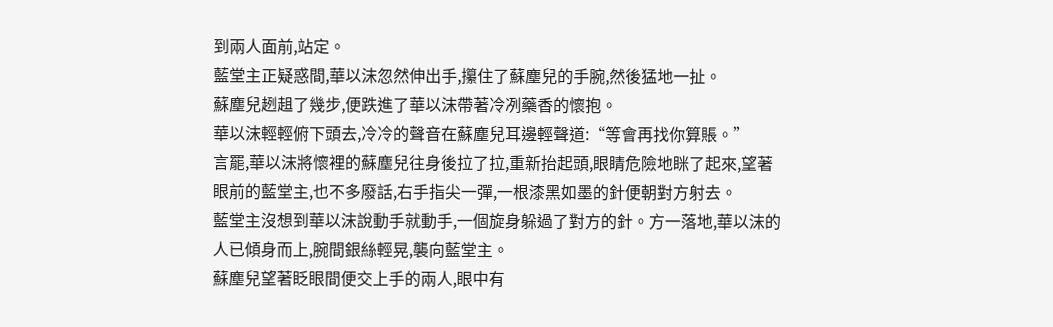到兩人面前,站定。
藍堂主正疑惑間,華以沫忽然伸出手,攥住了蘇塵兒的手腕,然後猛地一扯。
蘇塵兒趔趄了幾步,便跌進了華以沫帶著冷冽藥香的懷抱。
華以沫輕輕俯下頭去,冷冷的聲音在蘇塵兒耳邊輕聲道:“等會再找你算賬。”
言罷,華以沫將懷裡的蘇塵兒往身後拉了拉,重新抬起頭,眼睛危險地眯了起來,望著眼前的藍堂主,也不多廢話,右手指尖一彈,一根漆黑如墨的針便朝對方射去。
藍堂主沒想到華以沫說動手就動手,一個旋身躲過了對方的針。方一落地,華以沫的人已傾身而上,腕間銀絲輕晃,襲向藍堂主。
蘇塵兒望著眨眼間便交上手的兩人,眼中有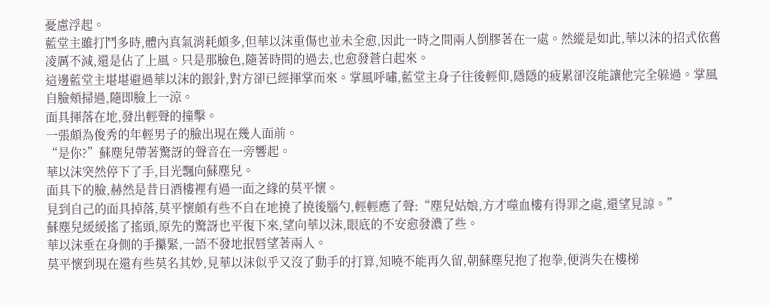憂慮浮起。
藍堂主雖打鬥多時,體內真氣消耗頗多,但華以沫重傷也並未全愈,因此一時之間兩人倒膠著在一處。然縱是如此,華以沫的招式依舊凌厲不減,還是佔了上風。只是那臉色,隨著時間的過去,也愈發蒼白起來。
這邊藍堂主堪堪避過華以沫的銀針,對方卻已經揮掌而來。掌風呼嘯,藍堂主身子往後輕仰,隱隱的疲累卻沒能讓他完全躲過。掌風自臉頰掃過,隨即臉上一涼。
面具揮落在地,發出輕聲的撞擊。
一張頗為俊秀的年輕男子的臉出現在幾人面前。
“是你?”蘇塵兒帶著驚訝的聲音在一旁響起。
華以沫突然停下了手,目光飄向蘇塵兒。
面具下的臉,赫然是昔日酒樓裡有過一面之緣的莫平懷。
見到自己的面具掉落,莫平懷頗有些不自在地撓了撓後腦勺,輕輕應了聲:“塵兒姑娘,方才噬血樓有得罪之處,還望見諒。”
蘇塵兒緩緩搖了搖頭,原先的驚訝也平復下來,望向華以沫,眼底的不安愈發濃了些。
華以沫垂在身側的手攥緊,一語不發地抿唇望著兩人。
莫平懷到現在還有些莫名其妙,見華以沫似乎又沒了動手的打算,知曉不能再久留,朝蘇塵兒抱了抱拳,便消失在樓梯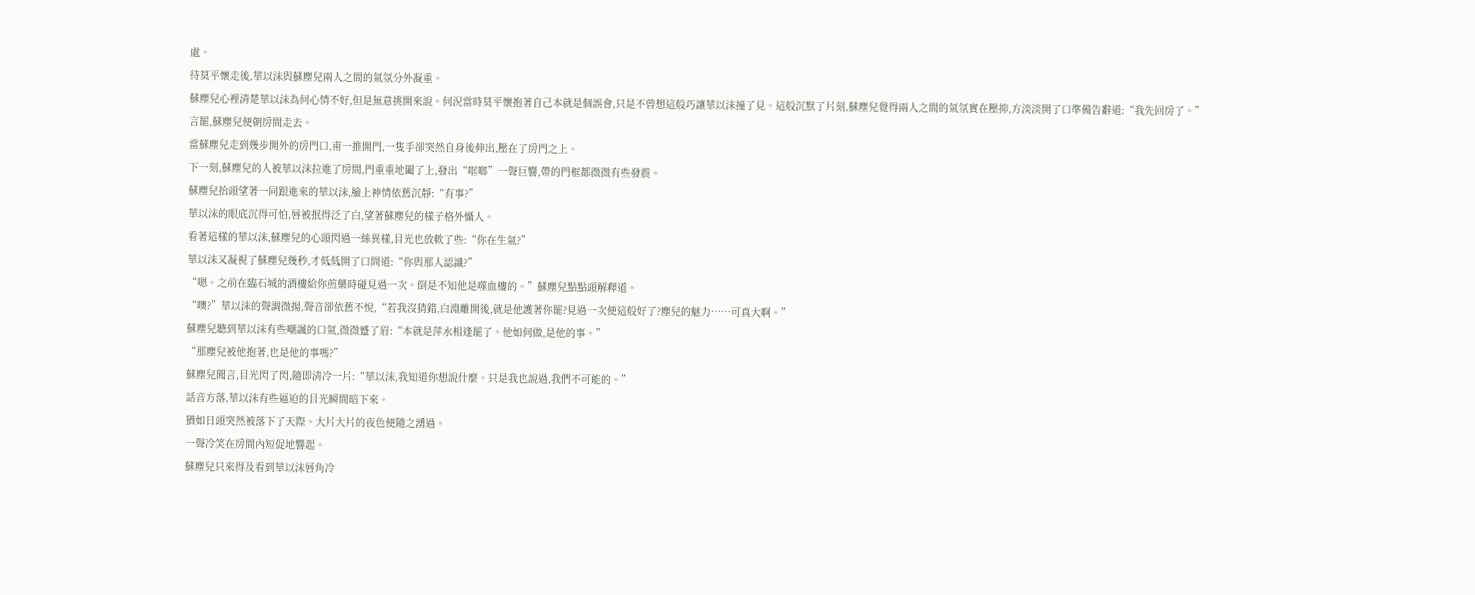處。
待莫平懷走後,華以沫與蘇塵兒兩人之間的氣氛分外凝重。
蘇塵兒心裡清楚華以沫為何心情不好,但是無意挑開來說。何況當時莫平懷抱著自己本就是個誤會,只是不曾想這般巧讓華以沫撞了見。這般沉默了片刻,蘇塵兒覺得兩人之間的氣氛實在壓抑,方淡淡開了口準備告辭道:“我先回房了。”
言罷,蘇塵兒便朝房間走去。
當蘇塵兒走到幾步開外的房門口,甫一推開門,一隻手卻突然自身後伸出,壓在了房門之上。
下一刻,蘇塵兒的人被華以沫拉進了房間,門重重地闔了上,發出“哐啷”一聲巨響,帶的門框都微微有些發震。
蘇塵兒抬頭望著一同跟進來的華以沫,臉上神情依舊沉靜:“有事?”
華以沫的眼底沉得可怕,唇被抿得泛了白,望著蘇塵兒的樣子格外懾人。
看著這樣的華以沫,蘇塵兒的心頭閃過一絲異樣,目光也放軟了些:“你在生氣?”
華以沫又凝視了蘇塵兒幾秒,才低低開了口問道:“你與那人認識?”
“嗯。之前在臨石城的酒樓給你煎藥時碰見過一次。倒是不知他是噬血樓的。”蘇塵兒點點頭解釋道。
“噢?”華以沫的聲調微揚,聲音卻依舊不悅,“若我沒猜錯,白淵離開後,就是他護著你罷?見過一次便這般好了?塵兒的魅力……可真大啊。”
蘇塵兒聽到華以沫有些嘲諷的口氣,微微蹙了眉:“本就是萍水相逢罷了。他如何做,是他的事。”
“那塵兒被他抱著,也是他的事嗎?”
蘇塵兒聞言,目光閃了閃,隨即清冷一片:“華以沫,我知道你想說什麼。只是我也說過,我們不可能的。”
話音方落,華以沫有些逼迫的目光瞬間暗下來。
猶如日頭突然被落下了天際。大片大片的夜色便隨之湧過。
一聲冷笑在房間內短促地響起。
蘇塵兒只來得及看到華以沫唇角冷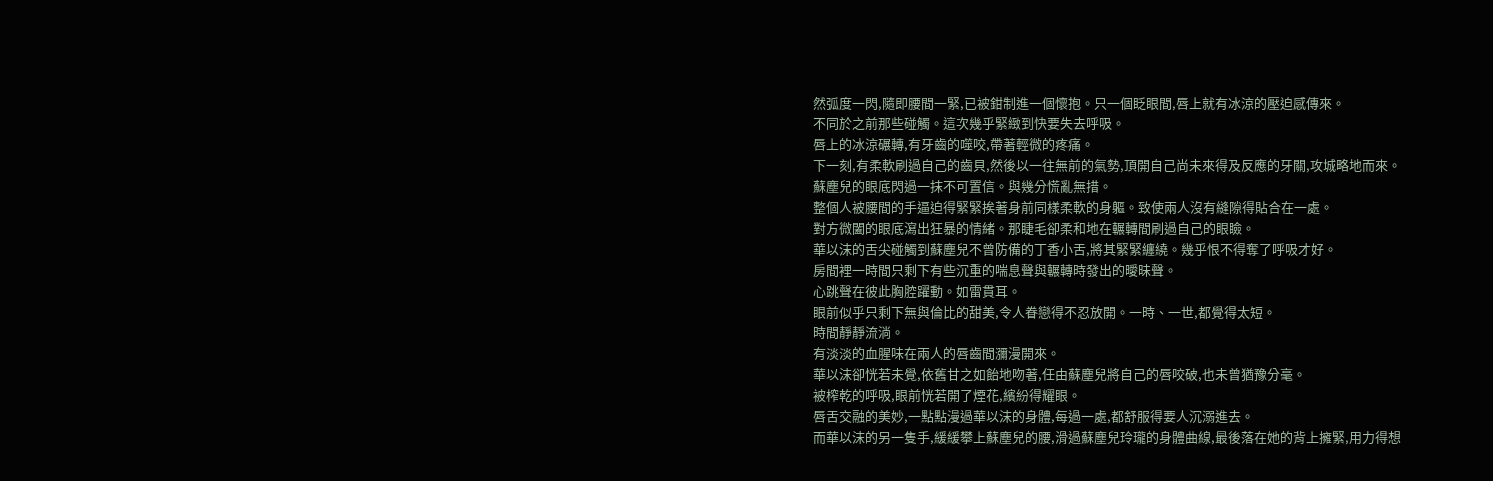然弧度一閃,隨即腰間一緊,已被鉗制進一個懷抱。只一個眨眼間,唇上就有冰涼的壓迫感傳來。
不同於之前那些碰觸。這次幾乎緊緻到快要失去呼吸。
唇上的冰涼碾轉,有牙齒的噬咬,帶著輕微的疼痛。
下一刻,有柔軟刷過自己的齒貝,然後以一往無前的氣勢,頂開自己尚未來得及反應的牙關,攻城略地而來。
蘇塵兒的眼底閃過一抹不可置信。與幾分慌亂無措。
整個人被腰間的手逼迫得緊緊挨著身前同樣柔軟的身軀。致使兩人沒有縫隙得貼合在一處。
對方微闔的眼底瀉出狂暴的情緒。那睫毛卻柔和地在輾轉間刷過自己的眼瞼。
華以沫的舌尖碰觸到蘇塵兒不曾防備的丁香小舌,將其緊緊纏繞。幾乎恨不得奪了呼吸才好。
房間裡一時間只剩下有些沉重的喘息聲與輾轉時發出的曖昧聲。
心跳聲在彼此胸腔躍動。如雷貫耳。
眼前似乎只剩下無與倫比的甜美,令人眷戀得不忍放開。一時、一世,都覺得太短。
時間靜靜流淌。
有淡淡的血腥味在兩人的唇齒間瀰漫開來。
華以沫卻恍若未覺,依舊甘之如飴地吻著,任由蘇塵兒將自己的唇咬破,也未曾猶豫分毫。
被榨乾的呼吸,眼前恍若開了煙花,繽紛得耀眼。
唇舌交融的美妙,一點點漫過華以沫的身體,每過一處,都舒服得要人沉溺進去。
而華以沫的另一隻手,緩緩攀上蘇塵兒的腰,滑過蘇塵兒玲瓏的身體曲線,最後落在她的背上擁緊,用力得想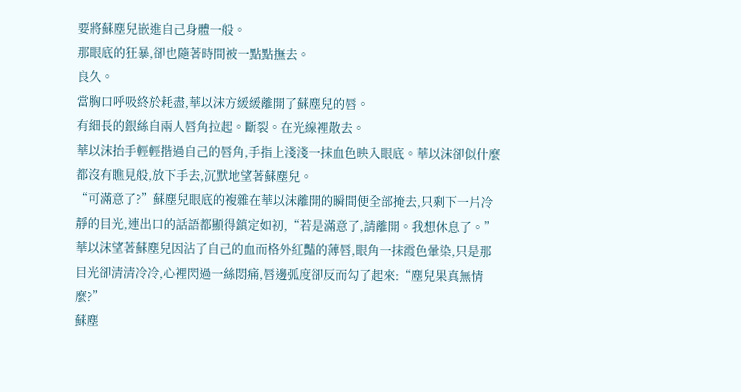要將蘇塵兒嵌進自己身體一般。
那眼底的狂暴,卻也隨著時間被一點點撫去。
良久。
當胸口呼吸終於耗盡,華以沫方緩緩離開了蘇塵兒的唇。
有細長的銀絲自兩人唇角拉起。斷裂。在光線裡散去。
華以沫抬手輕輕揩過自己的唇角,手指上淺淺一抹血色映入眼底。華以沫卻似什麼都沒有瞧見般,放下手去,沉默地望著蘇塵兒。
“可滿意了?”蘇塵兒眼底的複雜在華以沫離開的瞬間便全部掩去,只剩下一片冷靜的目光,連出口的話語都顯得鎮定如初,“若是滿意了,請離開。我想休息了。”
華以沫望著蘇塵兒因沾了自己的血而格外紅豔的薄唇,眼角一抹霞色暈染,只是那目光卻清清冷冷,心裡閃過一絲悶痛,唇邊弧度卻反而勾了起來:“塵兒果真無情麼?”
蘇塵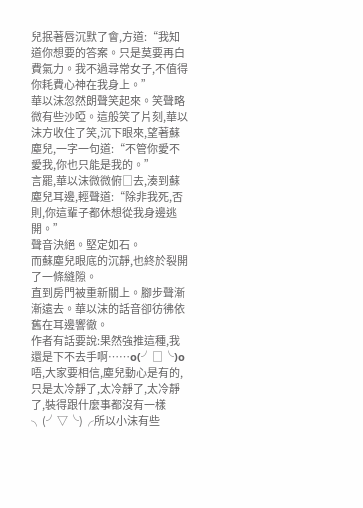兒抿著唇沉默了會,方道:“我知道你想要的答案。只是莫要再白費氣力。我不過尋常女子,不值得你耗費心神在我身上。”
華以沫忽然朗聲笑起來。笑聲略微有些沙啞。這般笑了片刻,華以沫方收住了笑,沉下眼來,望著蘇塵兒,一字一句道:“不管你愛不愛我,你也只能是我的。”
言罷,華以沫微微俯□去,湊到蘇塵兒耳邊,輕聲道:“除非我死,否則,你這輩子都休想從我身邊逃開。”
聲音決絕。堅定如石。
而蘇塵兒眼底的沉靜,也終於裂開了一條縫隙。
直到房門被重新關上。腳步聲漸漸遠去。華以沫的話音卻彷彿依舊在耳邊響徹。
作者有話要說:果然強推這種,我還是下不去手啊……o(╯□╰)o
唔,大家要相信,塵兒動心是有的,只是太冷靜了,太冷靜了,太冷靜了,裝得跟什麼事都沒有一樣╮(╯▽╰)╭所以小沫有些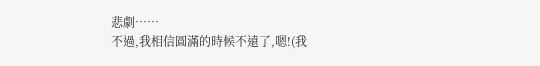悲劇……
不過,我相信圓滿的時候不遠了,嗯!(我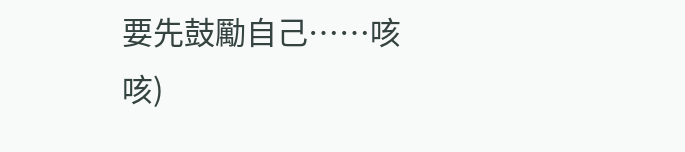要先鼓勵自己……咳咳)